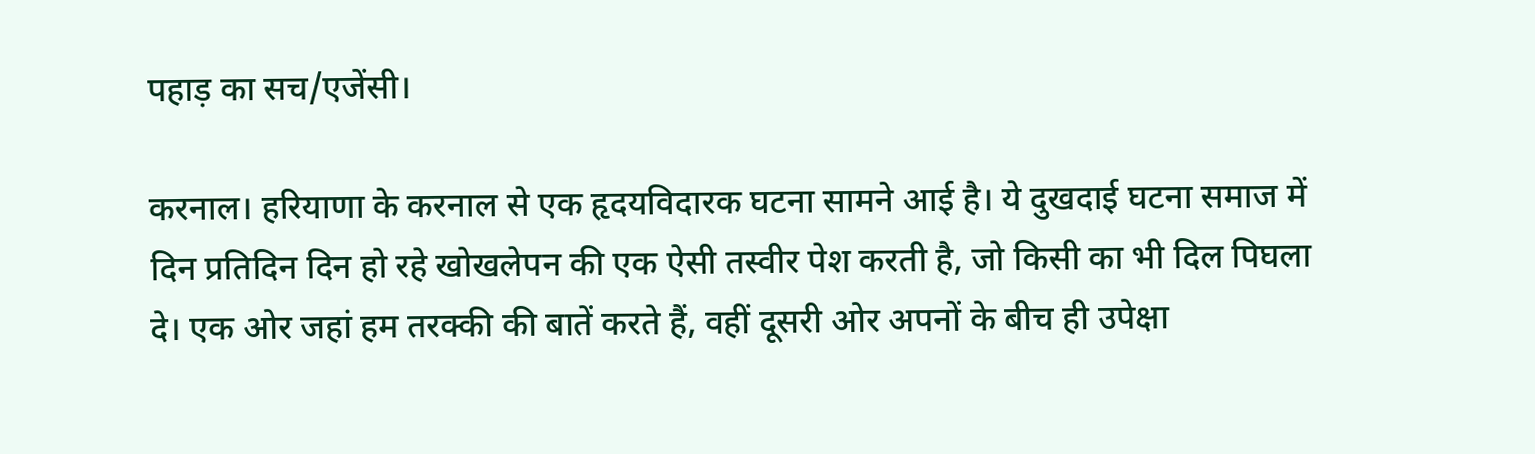पहाड़ का सच/एजेंसी।

करनाल। हरियाणा के करनाल से एक हृदयविदारक घटना सामने आई है। ये दुखदाई घटना समाज में दिन प्रतिदिन दिन हो रहे खोखलेपन की एक ऐसी तस्वीर पेश करती है, जो किसी का भी दिल पिघला दे। एक ओर जहां हम तरक्की की बातें करते हैं, वहीं दूसरी ओर अपनों के बीच ही उपेक्षा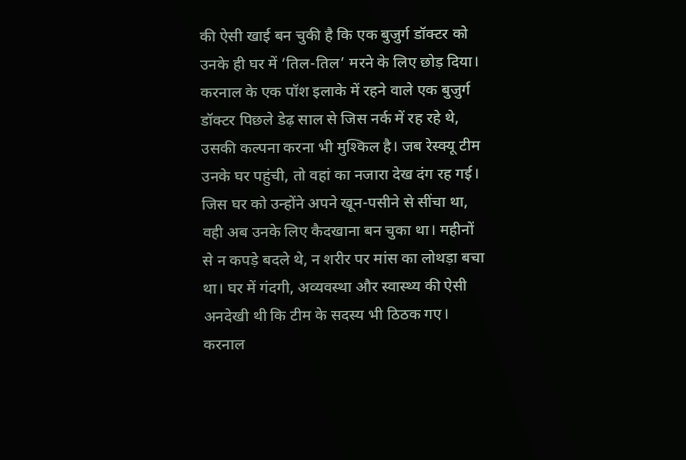की ऐसी खाई बन चुकी है कि एक बुजुर्ग डॉक्टर को उनके ही घर में ‘तिल-तिल’ मरने के लिए छोड़ दिया।
करनाल के एक पॉश इलाके में रहने वाले एक बुजुर्ग डॉक्टर पिछले डेढ़ साल से जिस नर्क में रह रहे थे, उसकी कल्पना करना भी मुश्किल है। जब रेस्क्यू टीम उनके घर पहुंची, तो वहां का नजारा देख दंग रह गई। जिस घर को उन्होंने अपने खून-पसीने से सींचा था, वही अब उनके लिए कैदखाना बन चुका था। महीनों से न कपड़े बदले थे, न शरीर पर मांस का लोथड़ा बचा था। घर में गंदगी, अव्यवस्था और स्वास्थ्य की ऐसी अनदेखी थी कि टीम के सदस्य भी ठिठक गए।
करनाल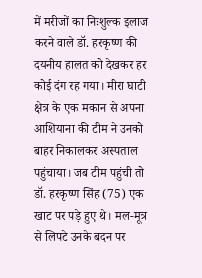में मरीजों का निःशुल्क इलाज करने वाले डॉ. हरकृष्ण की दयनीय हालत को देखकर हर कोई दंग रह गया। मीरा घाटी क्षेत्र के एक मकान से अपना आशियाना की टीम ने उनको बाहर निकालकर अस्पताल पहुंचाया। जब टीम पहुंची तो डॉ. हरकृष्ण सिंह (75) एक खाट पर पड़े हुए थे। मल-मूत्र से लिपटे उनके बदन पर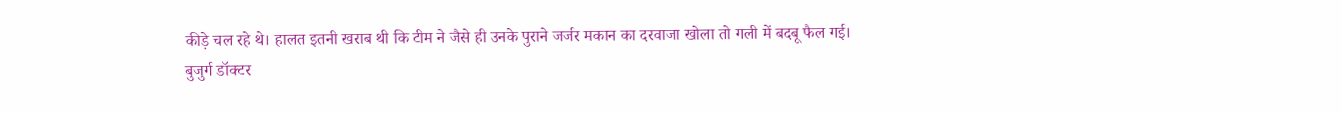कीड़े चल रहे थे। हालत इतनी खराब थी कि टीम ने जैसे ही उनके पुराने जर्जर मकान का दरवाजा खोला तो गली में बदबू फैल गई।
बुजुर्ग डॉक्टर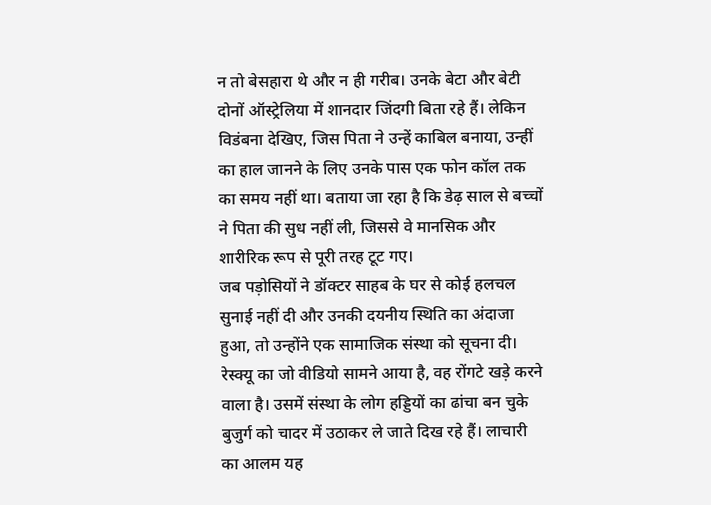न तो बेसहारा थे और न ही गरीब। उनके बेटा और बेटी दोनों ऑस्ट्रेलिया में शानदार जिंदगी बिता रहे हैं। लेकिन विडंबना देखिए, जिस पिता ने उन्हें काबिल बनाया, उन्हीं का हाल जानने के लिए उनके पास एक फोन कॉल तक का समय नहीं था। बताया जा रहा है कि डेढ़ साल से बच्चों ने पिता की सुध नहीं ली, जिससे वे मानसिक और शारीरिक रूप से पूरी तरह टूट गए।
जब पड़ोसियों ने डॉक्टर साहब के घर से कोई हलचल सुनाई नहीं दी और उनकी दयनीय स्थिति का अंदाजा हुआ, तो उन्होंने एक सामाजिक संस्था को सूचना दी। रेस्क्यू का जो वीडियो सामने आया है, वह रोंगटे खड़े करने वाला है। उसमें संस्था के लोग हड्डियों का ढांचा बन चुके बुजुर्ग को चादर में उठाकर ले जाते दिख रहे हैं। लाचारी का आलम यह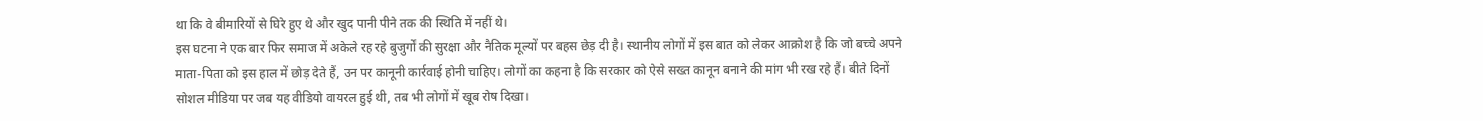था कि वे बीमारियों से घिरे हुए थे और खुद पानी पीने तक की स्थिति में नहीं थे।
इस घटना ने एक बार फिर समाज में अकेले रह रहे बुजुर्गों की सुरक्षा और नैतिक मूल्यों पर बहस छेड़ दी है। स्थानीय लोगों में इस बात को लेकर आक्रोश है कि जो बच्चे अपने माता-पिता को इस हाल में छोड़ देते हैं, उन पर कानूनी कार्रवाई होनी चाहिए। लोगों का कहना है कि सरकार को ऐसे सख्त कानून बनाने की मांग भी रख रहे हैं। बीते दिनों सोशल मीडिया पर जब यह वीडियो वायरल हुई थी, तब भी लोगों में खूब रोष दिखा।